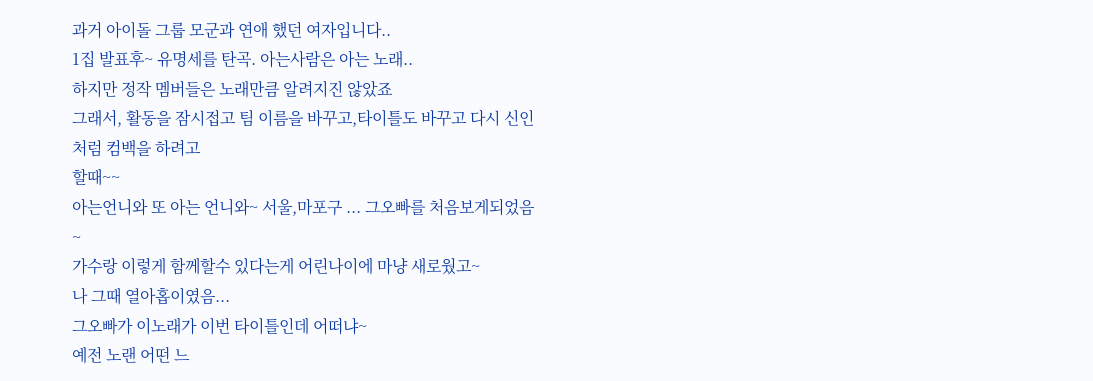과거 아이돌 그룹 모군과 연애 했던 여자입니다..
1집 발표후~ 유명세를 탄곡. 아는사람은 아는 노래..
하지만 정작 멤버들은 노래만큼 알려지진 않았죠
그래서, 활동을 잠시접고 팀 이름을 바꾸고,타이틀도 바꾸고 다시 신인처럼 컴백을 하려고
할때~~
아는언니와 또 아는 언니와~ 서울,마포구 ... 그오빠를 처음보게되었음~
가수랑 이렇게 함께할수 있다는게 어린나이에 마냥 새로웠고~
나 그때 열아홉이였음...
그오빠가 이노래가 이번 타이틀인데 어떠냐~
예전 노랜 어떤 느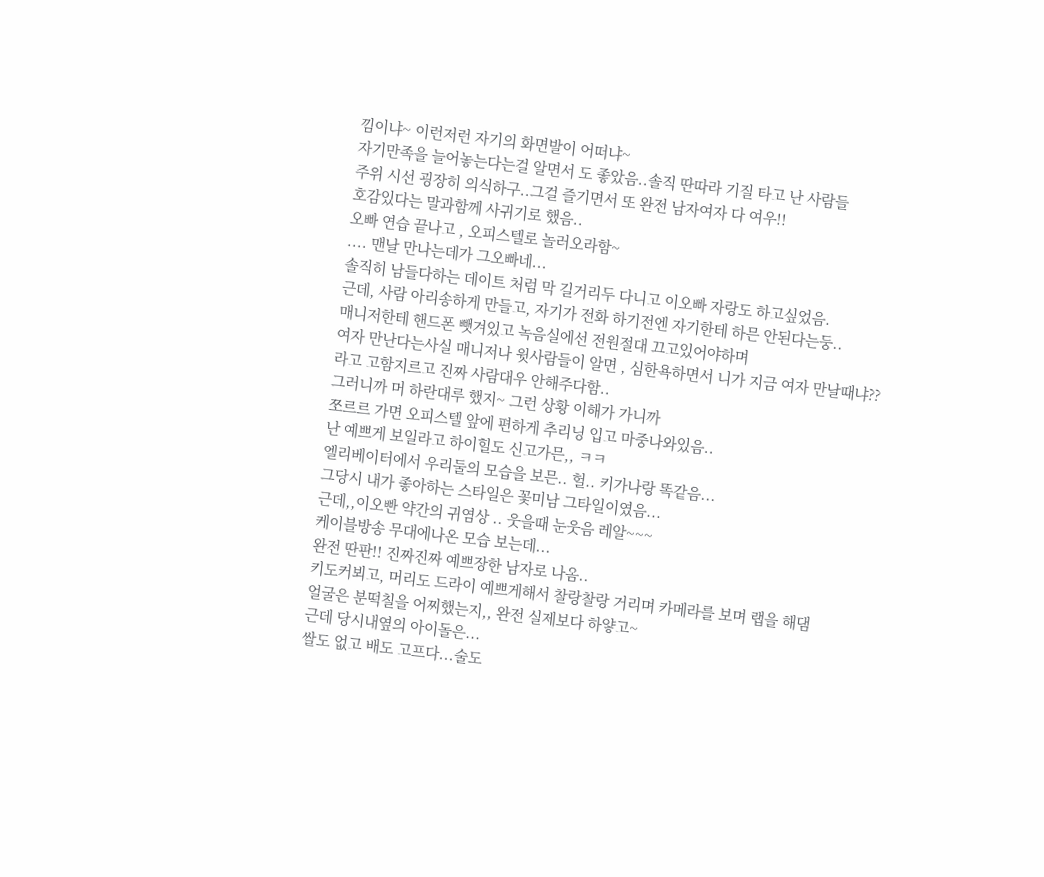낌이냐~ 이런저런 자기의 화면발이 어떠냐~
자기만족을 늘어놓는다는걸 알면서 도 좋았음..솔직 딴따라 기질 타고 난 사람들
주위 시선 굉장히 의식하구..그걸 즐기면서 또 완전 남자여자 다 여우!!
호감있다는 말과함께 사귀기로 했음..
오빠 연습 끝나고 , 오피스텔로 놀러오라함~
.... 맨날 만나는데가 그오빠네...
솔직히 남들다하는 데이트 처럼 막 길거리두 다니고 이오빠 자랑도 하고싶었음.
근데, 사람 아리송하게 만들고, 자기가 전화 하기전엔 자기한테 하믄 안된다는둥..
매니저한테 핸드폰 뺏겨있고 녹음실에선 전원절대 끄고있어야하며
여자 만난다는사실 매니저나 윗사람들이 알면 , 심한욕하면서 니가 지금 여자 만날때냐??
라고 고함지르고 진짜 사람대우 안해주다함..
그러니까 머 하란대루 했지~ 그런 상황 이해가 가니까
쪼르르 가면 오피스텔 앞에 편하게 추리닝 입고 마중나와있음..
난 예쁘게 보일라고 하이힐도 신고가믄,, ㅋㅋ
엘리베이터에서 우리둘의 모습을 보믄.. 헐.. 키가나랑 똑같음...
그당시 내가 좋아하는 스타일은 꽃미남 그타일이였음...
근데,,이오빤 약간의 귀염상 .. 웃을때 눈웃음 레알~~~
케이블방송 무대에나온 모습 보는데...
완전 딴판!! 진짜진짜 예쁘장한 남자로 나옴..
키도커뵈고, 머리도 드라이 예쁘게해서 찰랑찰랑 거리며 카메라를 보며 랩을 해댐
얼굴은 분떡칠을 어찌했는지,, 완전 실제보다 하얗고~
근데 당시내옆의 아이돌은...
쌀도 없고 배도 고프다...술도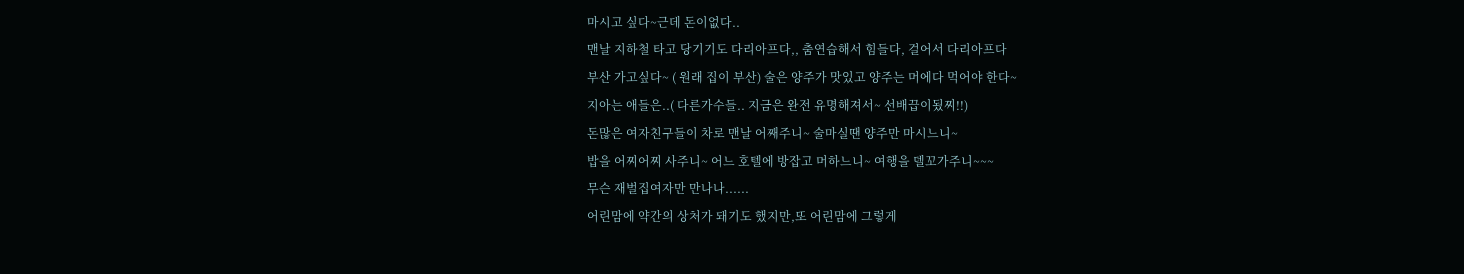마시고 싶다~근데 돈이없다..
맨날 지하철 타고 당기기도 다리아프다,, 춤연습해서 힘들다, 걸어서 다리아프다
부산 가고싶다~ ( 원래 집이 부산) 술은 양주가 맛있고 양주는 머에다 먹어야 한다~
지아는 애들은..( 다른가수들.. 지금은 완전 유명해져서~ 선배끕이됬찌!!)
돈많은 여자친구들이 차로 맨날 어째주니~ 술마실땐 양주만 마시느니~
밥을 어찌어찌 사주니~ 어느 호텔에 방잡고 머하느니~ 여행을 델꼬가주니~~~
무슨 재벌집여자만 만나나......
어린맘에 약간의 상처가 돼기도 했지만,또 어린맘에 그렇게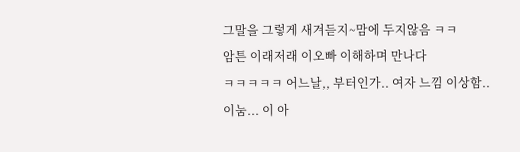그말을 그렇게 새겨듣지~맘에 두지않음 ㅋㅋ
암튼 이래저래 이오빠 이해하며 만나다
ㅋㅋㅋㅋㅋ 어느날,, 부터인가.. 여자 느낌 이상함..
이눔... 이 아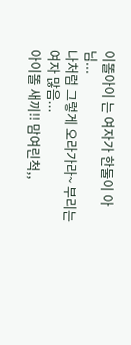이똘아이 는 여자가 한둘이 아님...
나처럼 그렇게 오라가라~ 부리는 여자 많음...
아이똘 새끼!! 맘여린척,,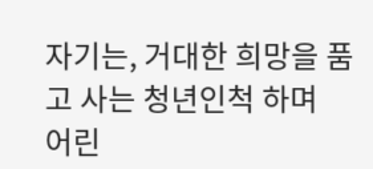자기는, 거대한 희망을 품고 사는 청년인척 하며
어린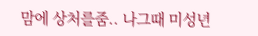맘에 상처를줌.. 나그때 미성년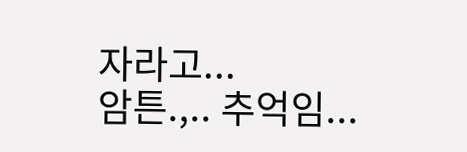자라고...
암튼.,.. 추억임...